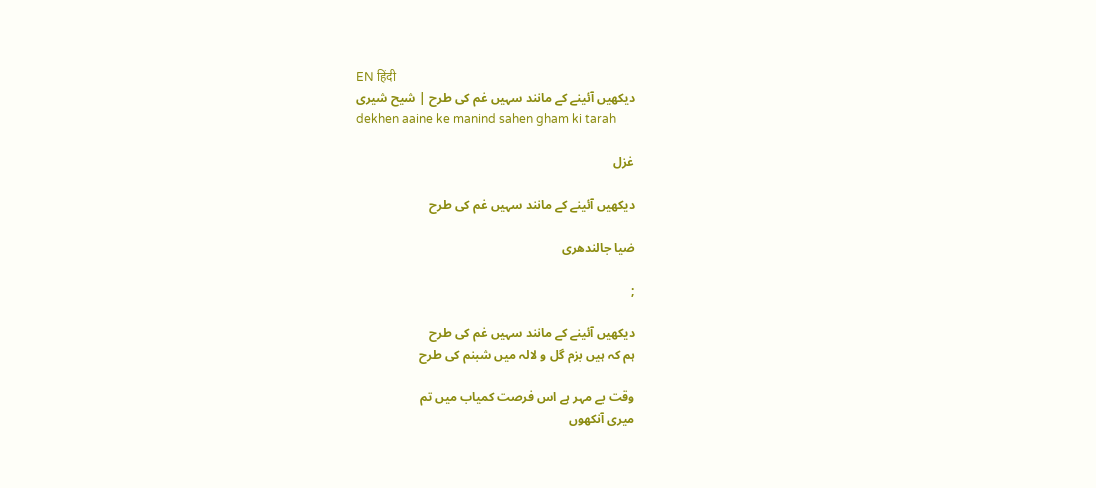EN हिंदी
دیکھیں آئینے کے مانند سہیں غم کی طرح | شیح شیری
dekhen aaine ke manind sahen gham ki tarah

غزل

دیکھیں آئینے کے مانند سہیں غم کی طرح

ضیا جالندھری

;

دیکھیں آئینے کے مانند سہیں غم کی طرح
ہم کہ ہیں بزم گل و لالہ میں شبنم کی طرح

وقت بے مہر ہے اس فرصت کمیاب میں تم
میری آنکھوں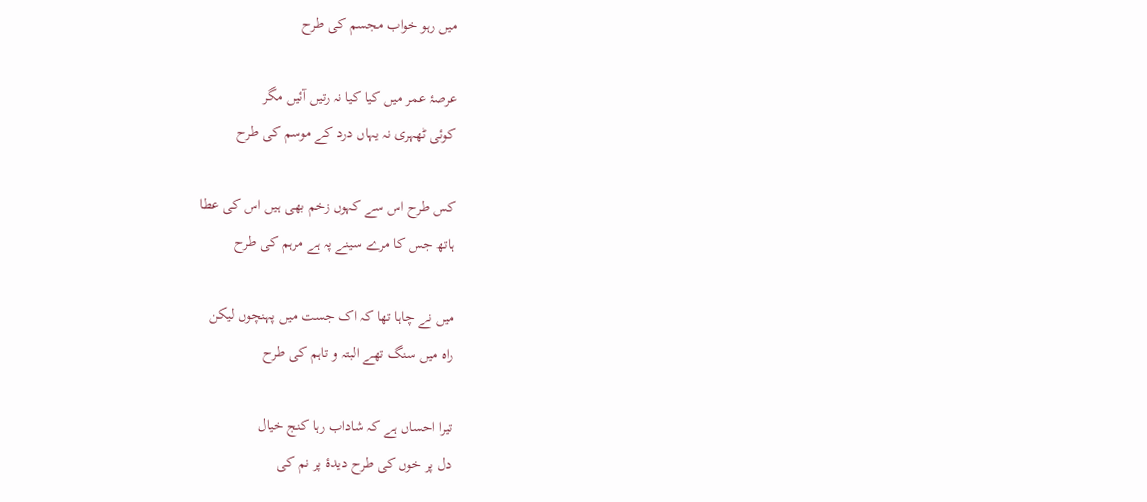میں رہو خواب مجسم کی طرح

عرصۂ عمر میں کیا کیا نہ رتیں آئیں مگر
کوئی ٹھہری نہ یہاں درد کے موسم کی طرح

کس طرح اس سے کہوں زخم بھی ہیں اس کی عطا
ہاتھ جس کا مرے سینے پہ ہے مرہم کی طرح

میں نے چاہا تھا کہ اک جست میں پہنچوں لیکن
راہ میں سنگ تھے البتہ و تاہم کی طرح

تیرا احساں ہے کہ شاداب رہا کنج خیال
دل پر خوں کی طرح دیدۂ پر نم کی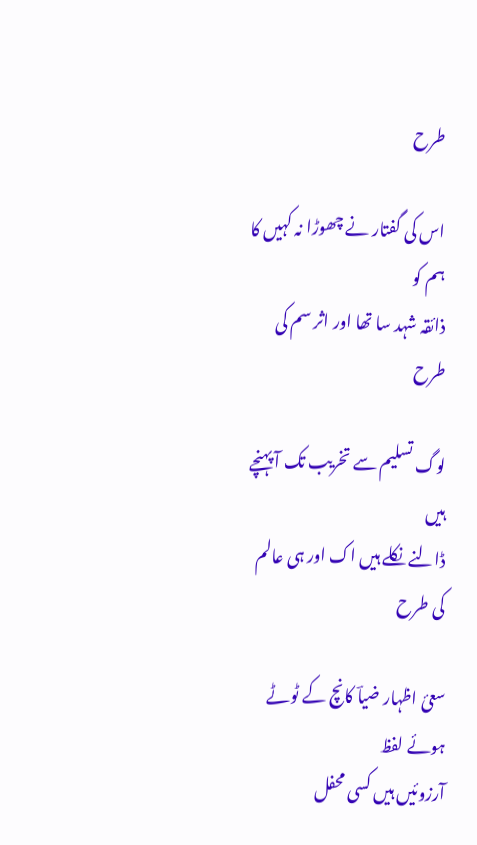طرح

اس کی گفتار نے چھوڑا نہ کہیں کا ہم کو
ذائقہ شہد سا تھا اور اثر سم کی طرح

لوگ تسلیم سے تخریب تک آ پہنچے ہیں
ڈالنے نکلے ہیں اک اور ہی عالم کی طرح

سعیٔ اظہار ضیاؔ کانچ کے ٹوٹے ہوئے لفظ
آرزوئیں ہیں کسی محفل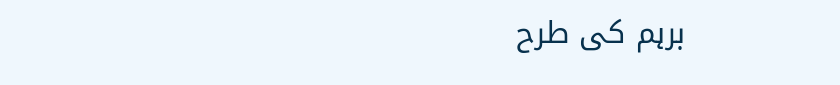برہم کی طرح